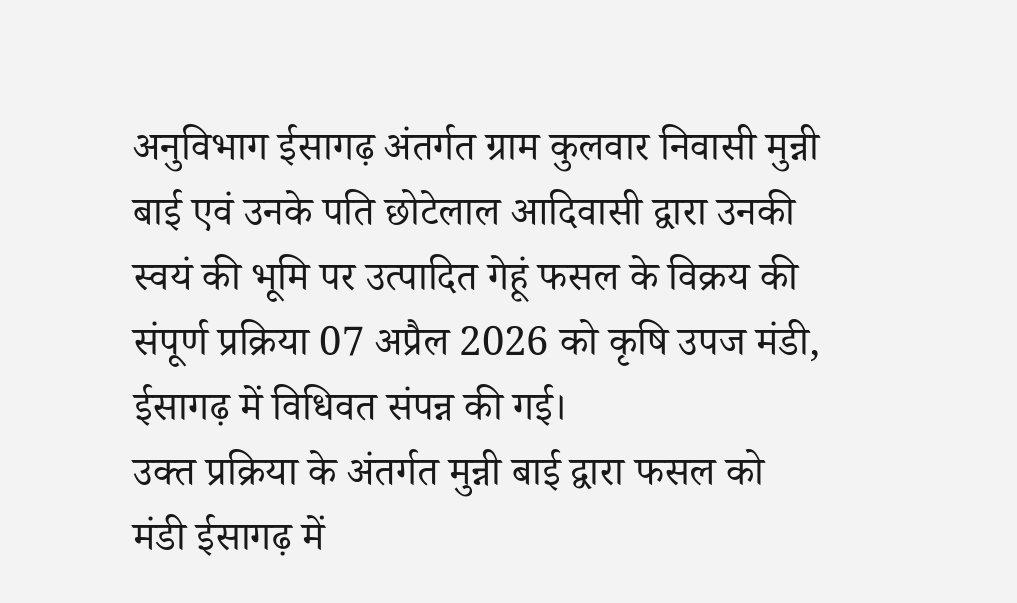अनुविभाग ईसागढ़ अंतर्गत ग्राम कुलवार निवासी मुन्नी बाई एवं उनके पति छोटेलाल आदिवासी द्वारा उनकी स्वयं की भूमि पर उत्पादित गेहूं फसल के विक्रय की संपूर्ण प्रक्रिया 07 अप्रैल 2026 को कृषि उपज मंडी, ईसागढ़ में विधिवत संपन्न की गई।
उक्त प्रक्रिया के अंतर्गत मुन्नी बाई द्वारा फसल को मंडी ईसागढ़ में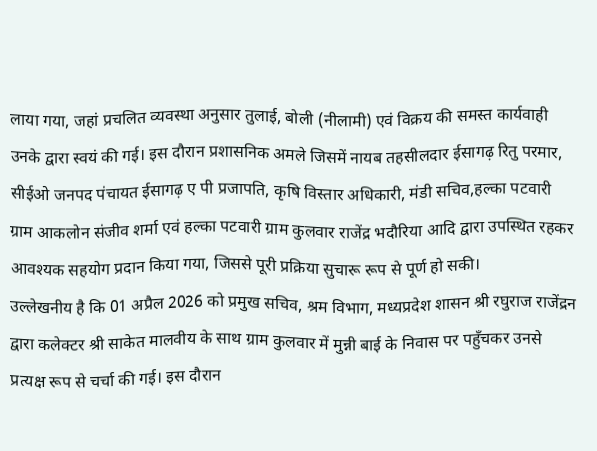लाया गया, जहां प्रचलित व्यवस्था अनुसार तुलाई, बोली (नीलामी) एवं विक्रय की समस्त कार्यवाही उनके द्वारा स्वयं की गई। इस दौरान प्रशासनिक अमले जिसमें नायब तहसीलदार ईसागढ़ रितु परमार, सीईओ जनपद पंचायत ईसागढ़ ए पी प्रजापति, कृषि विस्तार अधिकारी, मंडी सचिव,हल्का पटवारी ग्राम आकलोन संजीव शर्मा एवं हल्का पटवारी ग्राम कुलवार राजेंद्र भदौरिया आदि द्वारा उपस्थित रहकर आवश्यक सहयोग प्रदान किया गया, जिससे पूरी प्रक्रिया सुचारू रूप से पूर्ण हो सकी।
उल्लेखनीय है कि 01 अप्रैल 2026 को प्रमुख सचिव, श्रम विभाग, मध्यप्रदेश शासन श्री रघुराज राजेंद्रन द्वारा कलेक्टर श्री साकेत मालवीय के साथ ग्राम कुलवार में मुन्नी बाई के निवास पर पहुँचकर उनसे प्रत्यक्ष रूप से चर्चा की गई। इस दौरान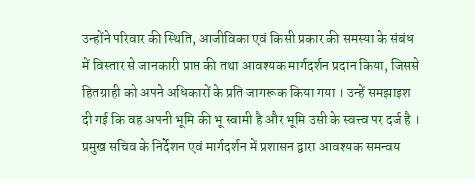उन्होंने परिवार की स्थिति, आजीविका एवं किसी प्रकार की समस्या के संबंध में विस्तार से जानकारी प्राप्त की तथा आवश्यक मार्गदर्शन प्रदान किया, जिससे हितग्राही को अपने अधिकारों के प्रति जागरूक किया गया । उन्हें समझाइश दी गई कि वह अपनी भूमि की भू स्वामी है और भूमि उसी के स्वत्त्व पर दर्ज है । प्रमुख सचिव के निर्देशन एवं मार्गदर्शन में प्रशासन द्वारा आवश्यक समन्वय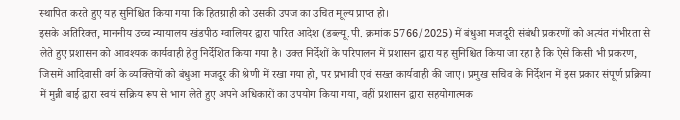स्थापित करते हुए यह सुनिश्चित किया गया कि हितग्राही को उसकी उपज का उचित मूल्य प्राप्त हो।
इसके अतिरिक्त, माननीय उच्च न्यायालय खंडपीठ ग्वालियर द्वारा पारित आदेश (डब्ल्यू.पी. क्रमांक 5766/2025) में बंधुआ मजदूरी संबंधी प्रकरणों को अत्यंत गंभीरता से लेते हुए प्रशासन को आवश्यक कार्यवाही हेतु निर्देशित किया गया है। उक्त निर्देशों के परिपालन में प्रशासन द्वारा यह सुनिश्चित किया जा रहा है कि ऐसे किसी भी प्रकरण, जिसमें आदिवासी वर्ग के व्यक्तियों को बंधुआ मजदूर की श्रेणी में रखा गया हो, पर प्रभावी एवं सख्त कार्यवाही की जाए। प्रमुख सचिव के निर्देशन में इस प्रकार संपूर्ण प्रक्रिया में मुन्नी बाई द्वारा स्वयं सक्रिय रूप से भाग लेते हुए अपने अधिकारों का उपयोग किया गया, वहीं प्रशासन द्वारा सहयोगात्मक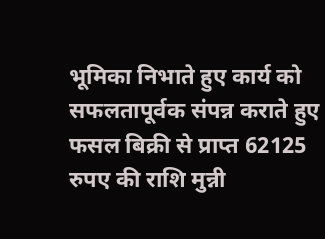भूमिका निभाते हुए कार्य को सफलतापूर्वक संपन्न कराते हुए फसल बिक्री से प्राप्त 62125 रुपए की राशि मुन्नी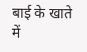बाई के खाते में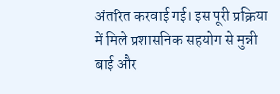अंतरित करवाई गई। इस पूरी प्रक्रिया में मिले प्रशासनिक सहयोग से मुन्नी बाई और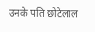उनके पति छोटेलाल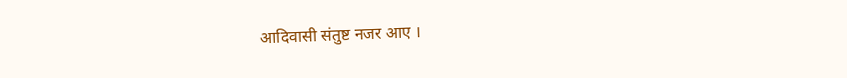आदिवासी संतुष्ट नजर आए ।